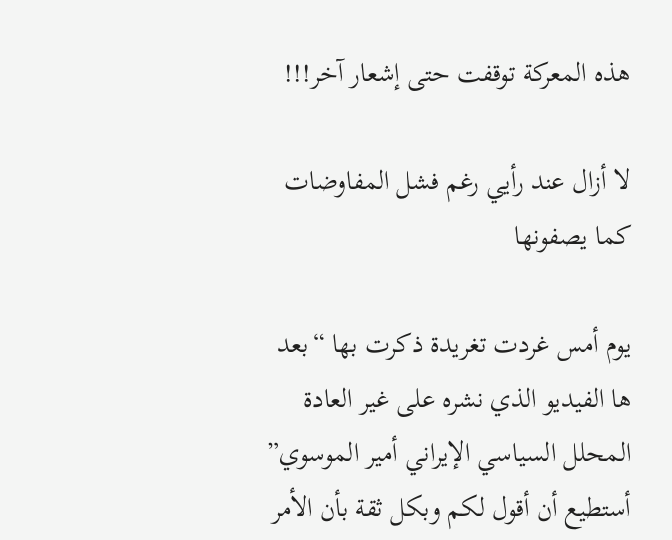هذه المعركة توقفت حتى إشعار آخر!!!

لا أزال عند رأيي رغم فشل المفاوضات كما يصفونها

يوم أمس غردت تغريدة ذكرت بها “بعد ها الفيديو الذي نشره على غير العادة المحلل السياسي الإيراني أمير الموسوي” أستطيع أن أقول لكم وبكل ثقة بأن الأمر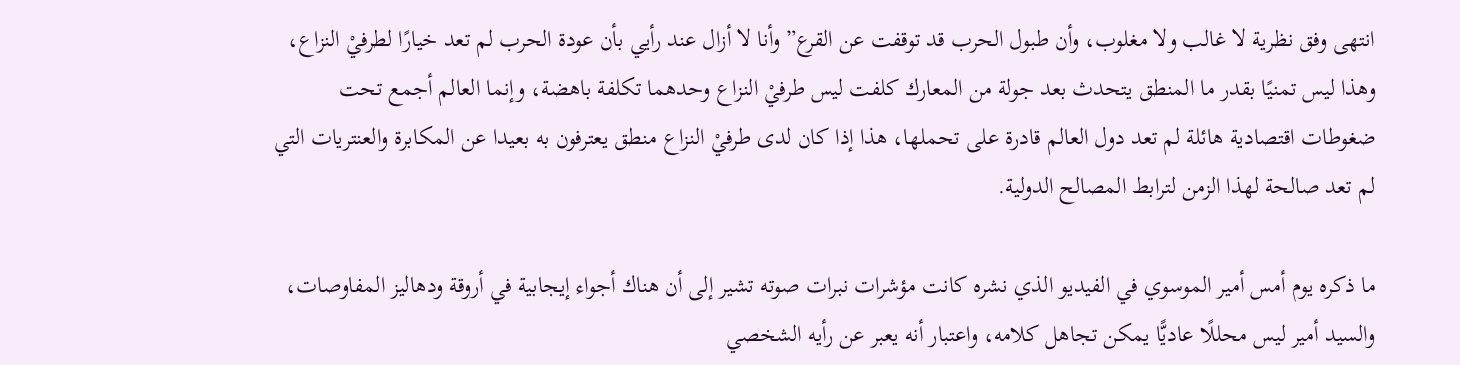انتهى وفق نظرية لا غالب ولا مغلوب، وأن طبول الحرب قد توقفت عن القرع” وأنا لا أزال عند رأيي بأن عودة الحرب لم تعد خيارًا لطرفيْ النزاع، وهذا ليس تمنيًا بقدر ما المنطق يتحدث بعد جولة من المعارك كلفت ليس طرفيْ النزاع وحدهما تكلفة باهضة، وإنما العالم أجمع تحت ضغوطات اقتصادية هائلة لم تعد دول العالم قادرة على تحملها، هذا إذا كان لدى طرفيْ النزاع منطق يعترفون به بعيدا عن المكابرة والعنتريات التي لم تعد صالحة لهذا الزمن لترابط المصالح الدولية.

ما ذكره يوم أمس أمير الموسوي في الفيديو الذي نشره كانت مؤشرات نبرات صوته تشير إلى أن هناك أجواء إيجابية في أروقة ودهاليز المفاوصات، والسيد أمير ليس محللًا عاديًّا يمكن تجاهل كلامه، واعتبار أنه يعبر عن رأيه الشخصي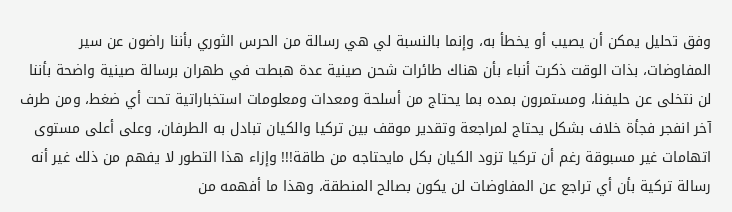وفق تحليل يمكن أن يصيب أو يخطأ به، وإنما بالنسبة لي هي رسالة من الحرس الثوري بأننا راضون عن سير المفاوضات، بذات الوقت ذكرت أنباء بأن هناك طائرات شحن صينية عدة هبطت في طهران برسالة صينية واضحة بأننا لن نتخلى عن حليفنا، ومستمرون بمده بما يحتاج من أسلحة ومعدات ومعلومات استخباراتية تحت أي ضغط، ومن طرف آخر انفجر فجأة خلاف بشكل يحتاج لمراجعة وتقدير موقف بين تركيا والكيان تبادل به الطرفان، وعلى أعلى مستوى اتهامات غير مسبوقة رغم أن تركيا تزود الكيان بكل مايحتاجه من طاقة!!! وإزاء هذا التطور لا يفهم من ذلك غير أنه رسالة تركية بأن أي تراجع عن المفاوضات لن يكون بصالح المنطقة، وهذا ما أفهمه من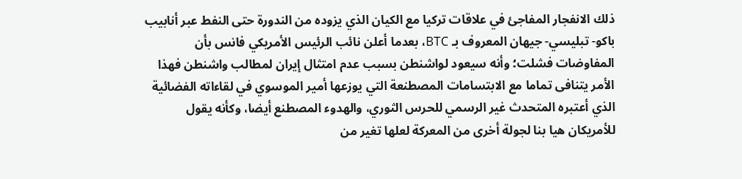ذلك الانفجار المفاجئ في علاقات تركيا مع الكيان الذي يزوده من الندورة حتى النفط عبر أنابيب باكو- تبليسي- جيهان المعروف بـ BTC، بعدما أعلن نائب الرئيس الأمريكي فانس بأن المفاوضات فشلت؛ وأنه سيعود لواشنطن بسبب عدم امتثال إيران لمطالب واشنطن فهذا الأمر يتنافى تماما مع الابتسامات المصطنعة التي يوزعها أمير الموسوي في لقاءاته الفضائية الذي أعتبره المتحدث غير الرسمي للحرس الثوري، والهدوء المصطنع أيضا، وكأنه يقول للأمريكان هيا بنا لجولة أخرى من المعركة لعلها تغير من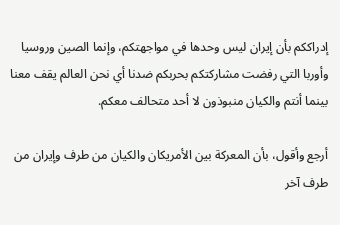إدراككم بأن إيران ليس وحدها في مواجهتكم، وإنما الصين وروسيا وأوربا التي رفضت مشاركتكم بحربكم ضدنا أي نحن العالم يقف معنا بينما أنتم والكيان منبوذون لا أحد متحالف معكم.

أرجع وأقول، بأن المعركة بين الأمريكان والكيان من طرف وإيران من طرف آخر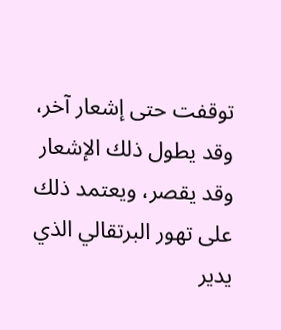توقفت حتى إشعار آخر، وقد يطول ذلك الإشعار وقد يقصر، ويعتمد ذلك على تهور البرتقالي الذي يدير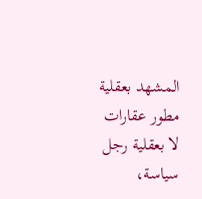المشهد بعقلية مطور عقارات لا بعقلية رجل سياسة،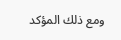ومع ذلك المؤكد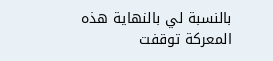بالنسبة لي بالنهاية هذه المعركة توقفت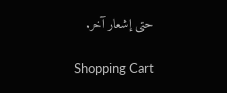حتى إشعار آخر.

Shopping Cart